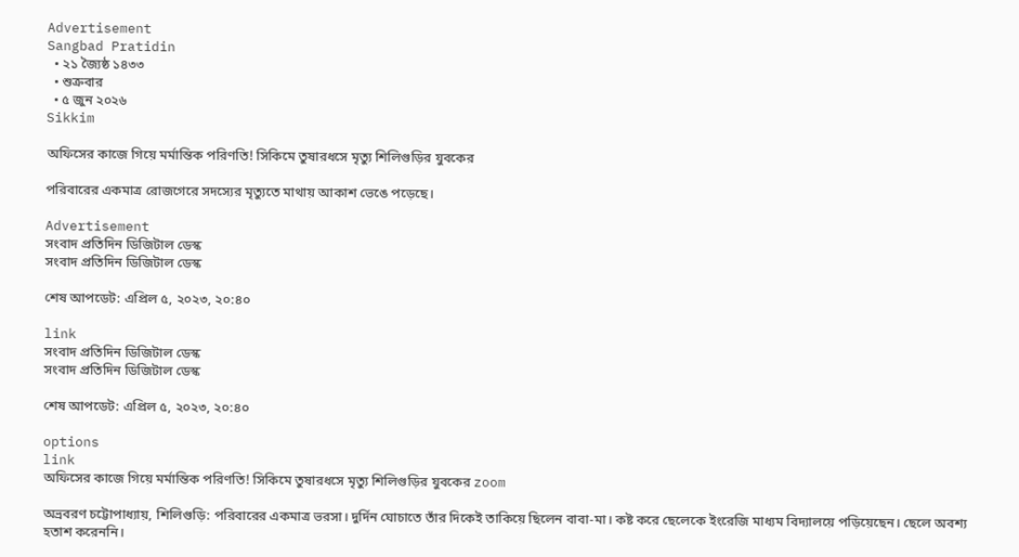Advertisement
Sangbad Pratidin
  • ২১ জ্যৈষ্ঠ ১৪৩৩
  • শুক্রবার
  • ৫ জুন ২০২৬
Sikkim

অফিসের কাজে গিয়ে মর্মান্তিক পরিণতি! সিকিমে তুষারধসে মৃত্যু শিলিগুড়ির যুবকের

পরিবারের একমাত্র রোজগেরে সদস্যের মৃত্যুতে মাথায় আকাশ ভেঙে পড়েছে।

Advertisement
সংবাদ প্রতিদিন ডিজিটাল ডেস্ক
সংবাদ প্রতিদিন ডিজিটাল ডেস্ক

শেষ আপডেট: এপ্রিল ৫, ২০২৩, ২০:৪০

link
সংবাদ প্রতিদিন ডিজিটাল ডেস্ক
সংবাদ প্রতিদিন ডিজিটাল ডেস্ক

শেষ আপডেট: এপ্রিল ৫, ২০২৩, ২০:৪০

options
link
অফিসের কাজে গিয়ে মর্মান্তিক পরিণতি! সিকিমে তুষারধসে মৃত্যু শিলিগুড়ির যুবকের zoom

অভ্রবরণ চট্টোপাধ্যায়, শিলিগুড়ি: পরিবারের একমাত্র ভরসা। দুর্দিন ঘোচাতে তাঁর দিকেই তাকিয়ে ছিলেন বাবা-মা। কষ্ট করে ছেলেকে ইংরেজি মাধ্যম বিদ্যালয়ে পড়িয়েছেন। ছেলে অবশ্য হতাশ করেননি।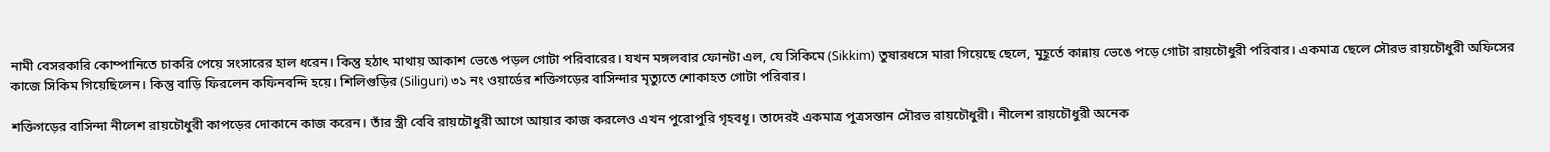নামী বেসরকারি কোম্পানিতে চাকরি পেয়ে সংসারের হাল ধরেন। কিন্তু হঠাৎ মাথায় আকাশ ভেঙে পড়ল গোটা পরিবারের। যখন মঙ্গলবার ফোনটা এল, যে সিকিমে (Sikkim) তুষারধসে মারা গিয়েছে ছেলে, মুহূর্তে কান্নায় ভেঙে পড়ে গোটা রায়চৌধুরী পরিবার। একমাত্র ছেলে সৌরভ রায়চৌধুরী অফিসের কাজে সিকিম গিয়েছিলেন। কিন্তু বাড়ি ফিরলেন কফিনবন্দি হয়ে। শিলিগুড়ির (Siliguri) ৩১ নং ওয়ার্ডের শক্তিগড়ের বাসিন্দার মৃত্যুতে শোকাহত গোটা পরিবার।

শক্তিগড়ের বাসিন্দা নীলেশ রায়চৌধুরী কাপড়ের দোকানে কাজ করেন। তাঁর স্ত্রী বেবি রায়চৌধুরী আগে আয়ার কাজ করলেও এখন পুরোপুরি গৃহবধূ। তাদেরই একমাত্র পুত্রসন্তান সৌরভ রায়চৌধুরী। নীলেশ রায়চৌধুরী অনেক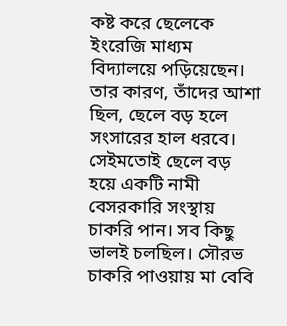কষ্ট করে ছেলেকে ইংরেজি মাধ্যম বিদ্যালয়ে পড়িয়েছেন। তার কারণ, তাঁদের আশা ছিল, ছেলে বড় হলে সংসারের হাল ধরবে। সেইমতোই ছেলে বড় হয়ে একটি নামী বেসরকারি সংস্থায় চাকরি পান। সব কিছু ভালই চলছিল। সৌরভ চাকরি পাওয়ায় মা বেবি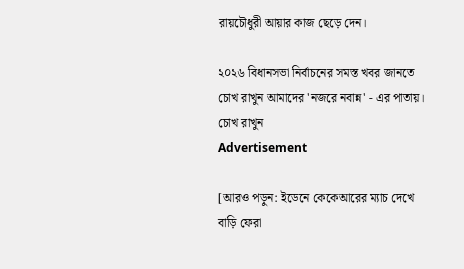রায়চৌধুরী আয়ার কাজ ছেড়ে দেন।

২০২৬ বিধানসভা নির্বাচনের সমস্ত খবর জানতে চোখ রাখুন আমাদের 'নজরে নবান্ন' - এর পাতায়।
চোখ রাখুন
Advertisement

[আরও পড়ুন: ইডেনে কেকেআরের ম্যাচ দেখে বাড়ি ফেরা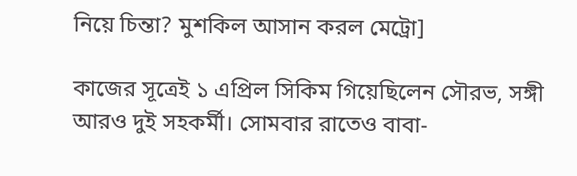নিয়ে চিন্তা? মুশকিল আসান করল মেট্রো]

কাজের সূত্রেই ১ এপ্রিল সিকিম গিয়েছিলেন সৌরভ, সঙ্গী আরও দুই সহকর্মী। সোমবার রাতেও বাবা-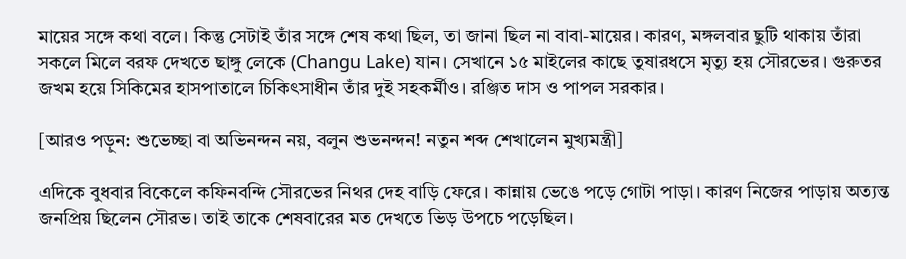মায়ের সঙ্গে কথা বলে। কিন্তু সেটাই তাঁর সঙ্গে শেষ কথা ছিল, তা জানা ছিল না বাবা-মায়ের। কারণ, মঙ্গলবার ছুটি থাকায় তাঁরা সকলে মিলে বরফ দেখতে ছাঙ্গু লেকে (Changu Lake) যান। সেখানে ১৫ মাইলের কাছে তুষারধসে মৃত্যু হয় সৌরভের। গুরুতর জখম হয়ে সিকিমের হাসপাতালে চিকিৎসাধীন তাঁর দুই সহকর্মীও। রঞ্জিত দাস ও পাপল সরকার।

[আরও পড়ুন: শুভেচ্ছা বা অভিনন্দন নয়, বলুন শুভনন্দন! নতুন শব্দ শেখালেন মুখ্যমন্ত্রী]

এদিকে বুধবার বিকেলে কফিনবন্দি সৌরভের নিথর দেহ বাড়ি ফেরে। কান্নায় ভেঙে পড়ে গোটা পাড়া। কারণ নিজের পাড়ায় অত্যন্ত জনপ্রিয় ছিলেন সৌরভ। তাই তাকে শেষবারের মত দেখতে ভিড় উপচে পড়েছিল।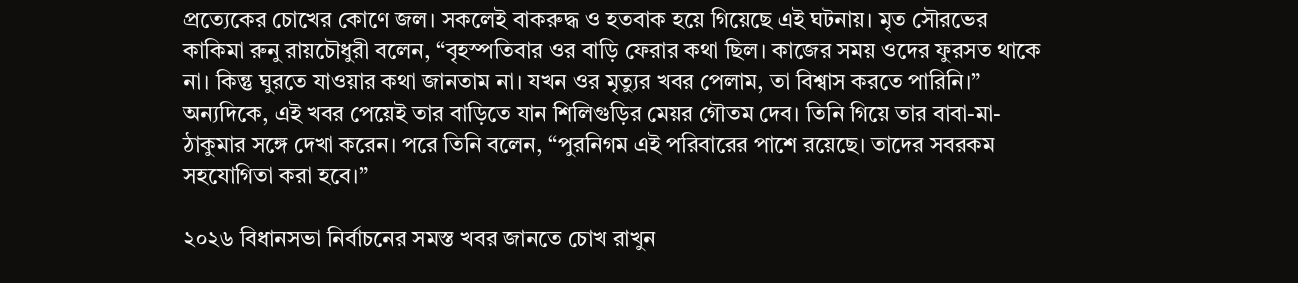প্রত্যেকের চোখের কোণে জল। সকলেই বাকরুদ্ধ ও হতবাক হয়ে গিয়েছে এই ঘটনায়। মৃত সৌরভের কাকিমা রুনু রায়চৌধুরী বলেন, “বৃহস্পতিবার ওর বাড়ি ফেরার কথা ছিল। কাজের সময় ওদের ফুরসত থাকে না। কিন্তু ঘুরতে যাওয়ার কথা জানতাম না। যখন ওর মৃত্যুর খবর পেলাম, তা বিশ্বাস করতে পারিনি।” অন্যদিকে, এই খবর পেয়েই তার বাড়িতে যান শিলিগুড়ির মেয়র গৌতম দেব। তিনি গিয়ে তার বাবা-মা-ঠাকুমার সঙ্গে দেখা করেন। পরে তিনি বলেন, “পুরনিগম এই পরিবারের পাশে রয়েছে। তাদের সবরকম সহযোগিতা করা হবে।”

২০২৬ বিধানসভা নির্বাচনের সমস্ত খবর জানতে চোখ রাখুন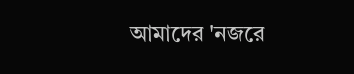আমাদের 'নজরে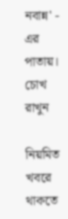নবান্ন' - এর পাতায়।
চোখ রাখুন

নিয়মিত খবরে থাকতে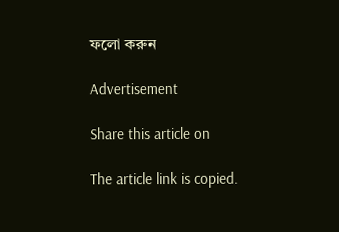ফলো করুন

Advertisement

Share this article on

The article link is copied.